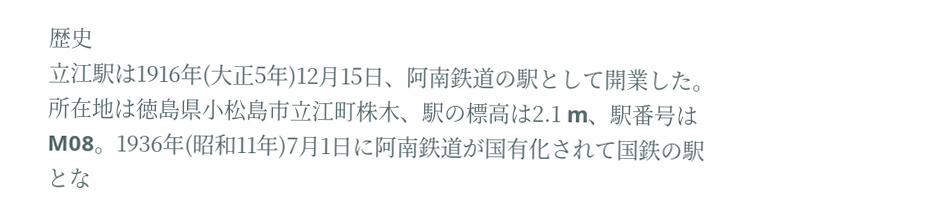歴史
立江駅は1916年(大正5年)12月15日、阿南鉄道の駅として開業した。所在地は徳島県小松島市立江町株木、駅の標高は2.1 m、駅番号はM08。1936年(昭和11年)7月1日に阿南鉄道が国有化されて国鉄の駅とな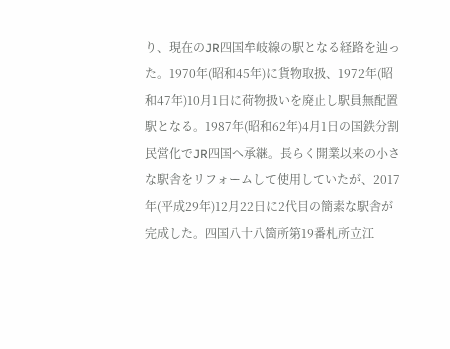り、現在のJR四国牟岐線の駅となる経路を辿った。1970年(昭和45年)に貨物取扱、1972年(昭和47年)10月1日に荷物扱いを廃止し駅員無配置駅となる。1987年(昭和62年)4月1日の国鉄分割民営化でJR四国へ承継。長らく開業以来の小さな駅舎をリフォームして使用していたが、2017年(平成29年)12月22日に2代目の簡素な駅舎が完成した。四国八十八箇所第19番札所立江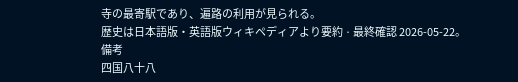寺の最寄駅であり、遍路の利用が見られる。
歴史は日本語版・英語版ウィキペディアより要約 · 最終確認 2026-05-22。
備考
四国八十八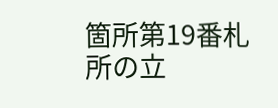箇所第19番札所の立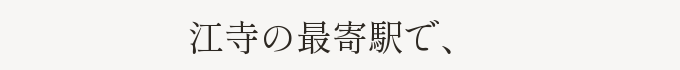江寺の最寄駅で、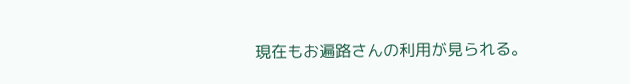現在もお遍路さんの利用が見られる。